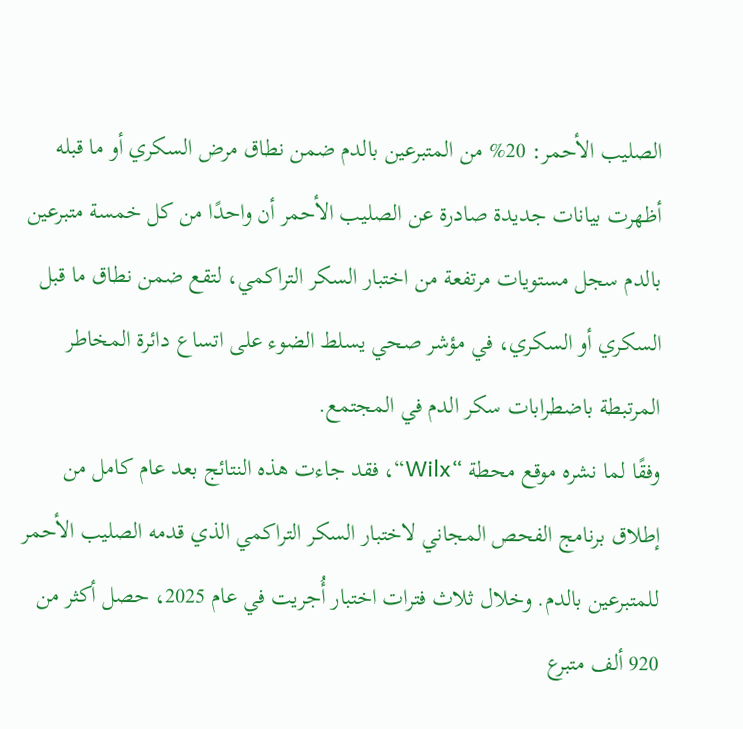الصليب الأحمر: 20% من المتبرعين بالدم ضمن نطاق مرض السكري أو ما قبله
أظهرت بيانات جديدة صادرة عن الصليب الأحمر أن واحدًا من كل خمسة متبرعين بالدم سجل مستويات مرتفعة من اختبار السكر التراكمي، لتقع ضمن نطاق ما قبل السكري أو السكري، في مؤشر صحي يسلط الضوء على اتساع دائرة المخاطر المرتبطة باضطرابات سكر الدم في المجتمع.
وفقًا لما نشره موقع محطة “Wilx“، فقد جاءت هذه النتائج بعد عام كامل من إطلاق برنامج الفحص المجاني لاختبار السكر التراكمي الذي قدمه الصليب الأحمر للمتبرعين بالدم. وخلال ثلاث فترات اختبار أُجريت في عام 2025، حصل أكثر من 920 ألف متبرع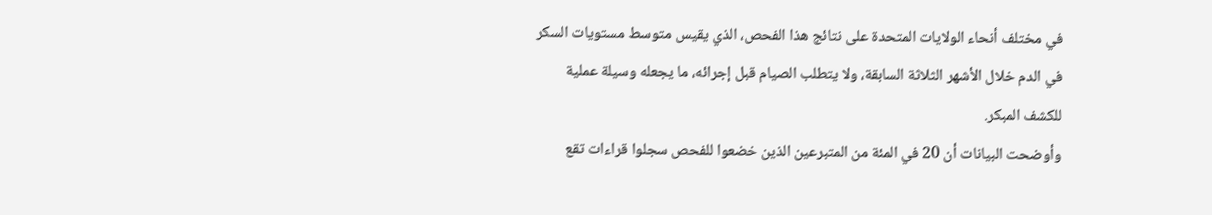في مختلف أنحاء الولايات المتحدة على نتائج هذا الفحص، الذي يقيس متوسط مستويات السكر في الدم خلال الأشهر الثلاثة السابقة، ولا يتطلب الصيام قبل إجرائه، ما يجعله وسيلة عملية للكشف المبكر.
وأوضحت البيانات أن 20 في المئة من المتبرعين الذين خضعوا للفحص سجلوا قراءات تقع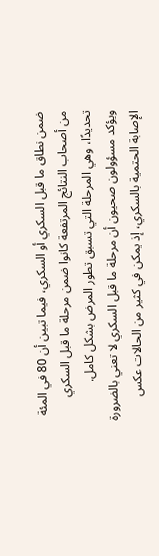ضمن نطاق ما قبل السكري أو السكري، فيما تبين أن 80 في المئة من أصحاب النتائج المرتفعة كانوا ضمن مرحلة ما قبل السكري تحديدًا، وهي المرحلة التي تسبق تطور المرض بشكل كامل.
ويؤكد مسؤولون صحيون أن مرحلة ما قبل السكري لا تعني بالضرورة الإصابة الحتمية بالسكري، إذ يمكن في كثير من الحالات عكس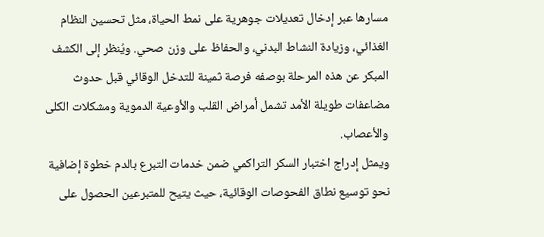مسارها عبر إدخال تعديلات جوهرية على نمط الحياة، مثل تحسين النظام الغذائي، وزيادة النشاط البدني، والحفاظ على وزن صحي. ويُنظر إلى الكشف المبكر عن هذه المرحلة بوصفه فرصة ثمينة للتدخل الوقائي قبل حدوث مضاعفات طويلة الأمد تشمل أمراض القلب والأوعية الدموية ومشكلات الكلى والأعصاب.
ويمثل إدراج اختبار السكر التراكمي ضمن خدمات التبرع بالدم خطوة إضافية نحو توسيع نطاق الفحوصات الوقائية، حيث يتيح للمتبرعين الحصول على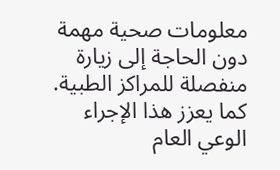معلومات صحية مهمة دون الحاجة إلى زيارة منفصلة للمراكز الطبية. كما يعزز هذا الإجراء الوعي العام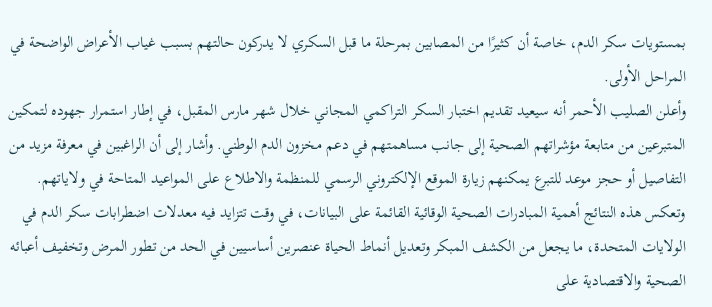بمستويات سكر الدم، خاصة أن كثيرًا من المصابين بمرحلة ما قبل السكري لا يدركون حالتهم بسبب غياب الأعراض الواضحة في المراحل الأولى.
وأعلن الصليب الأحمر أنه سيعيد تقديم اختبار السكر التراكمي المجاني خلال شهر مارس المقبل، في إطار استمرار جهوده لتمكين المتبرعين من متابعة مؤشراتهم الصحية إلى جانب مساهمتهم في دعم مخزون الدم الوطني. وأشار إلى أن الراغبين في معرفة مزيد من التفاصيل أو حجز موعد للتبرع يمكنهم زيارة الموقع الإلكتروني الرسمي للمنظمة والاطلاع على المواعيد المتاحة في ولاياتهم.
وتعكس هذه النتائج أهمية المبادرات الصحية الوقائية القائمة على البيانات، في وقت تتزايد فيه معدلات اضطرابات سكر الدم في الولايات المتحدة، ما يجعل من الكشف المبكر وتعديل أنماط الحياة عنصرين أساسيين في الحد من تطور المرض وتخفيف أعبائه الصحية والاقتصادية على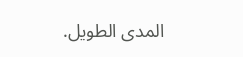المدى الطويل.